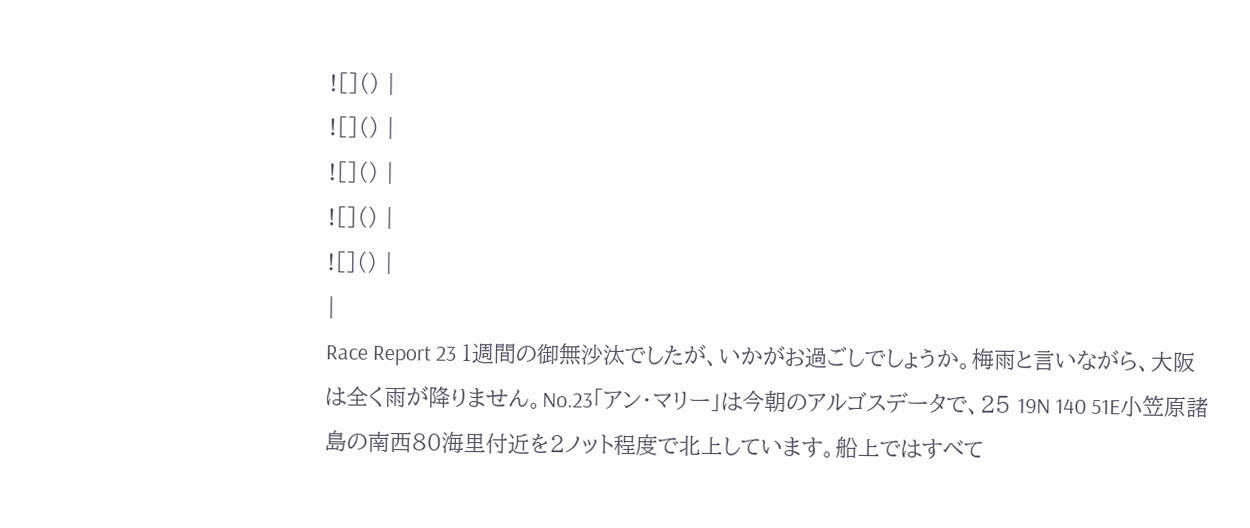![]() |
![]() |
![]() |
![]() |
![]() |
|
Race Report 23 1週間の御無沙汰でしたが、いかがお過ごしでしょうか。梅雨と言いながら、大阪は全く雨が降りません。No.23「アン・マリー」は今朝のアルゴスデータで、25 19N 140 51E小笠原諸島の南西80海里付近を2ノット程度で北上しています。船上ではすべて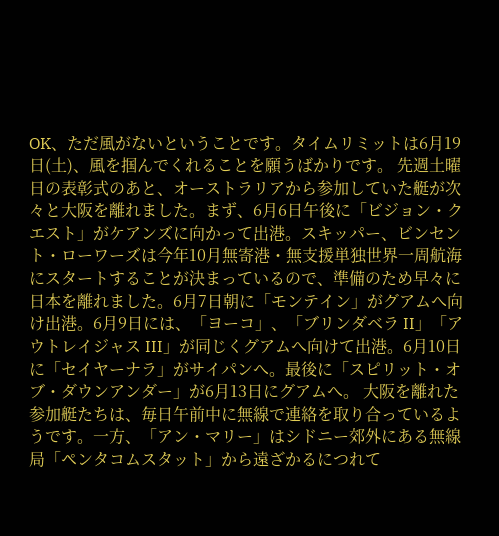OK、ただ風がないということです。タイムリミットは6月19日(土)、風を掴んでくれることを願うばかりです。 先週土曜日の表彰式のあと、オーストラリアから参加していた艇が次々と大阪を離れました。まず、6月6日午後に「ビジョン・クエスト」がケアンズに向かって出港。スキッパー、ビンセント・ローワーズは今年10月無寄港・無支援単独世界一周航海にスタートすることが決まっているので、準備のため早々に日本を離れました。6月7日朝に「モンテイン」がグアムへ向け出港。6月9日には、「ヨーコ」、「ブリンダベラ II」「アウトレイジャス III」が同じくグアムへ向けて出港。6月10日に「セイヤーナラ」がサイパンへ。最後に「スピリット・オブ・ダウンアンダー」が6月13日にグアムへ。 大阪を離れた参加艇たちは、毎日午前中に無線で連絡を取り合っているようです。一方、「アン・マリー」はシドニー郊外にある無線局「ペンタコムスタット」から遠ざかるにつれて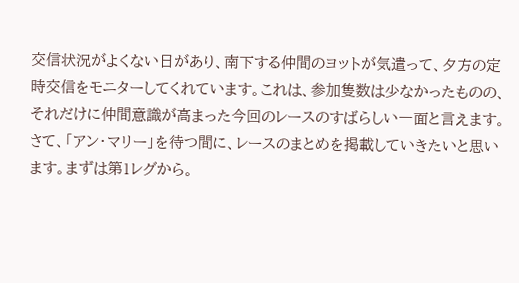交信状況がよくない日があり、南下する仲間のヨットが気遣って、夕方の定時交信をモニターしてくれています。これは、参加隻数は少なかったものの、それだけに仲間意識が高まった今回のレースのすばらしい一面と言えます。 さて、「アン・マリー」を待つ間に、レースのまとめを掲載していきたいと思います。まずは第1レグから。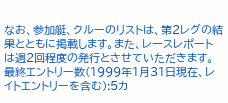なお、参加艇、クルーのリストは、第2レグの結果とともに掲載します。また、レースレポートは週2回程度の発行とさせていただきます。 最終エントリー数(1999年1月31日現在、レイトエントリーを含む):5カ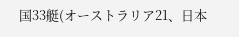国33艇(オーストラリア21、日本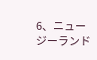6、ニュージーランド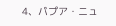4、パプア・ニュ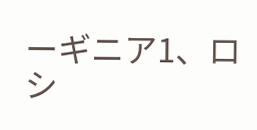ーギニア1、ロシ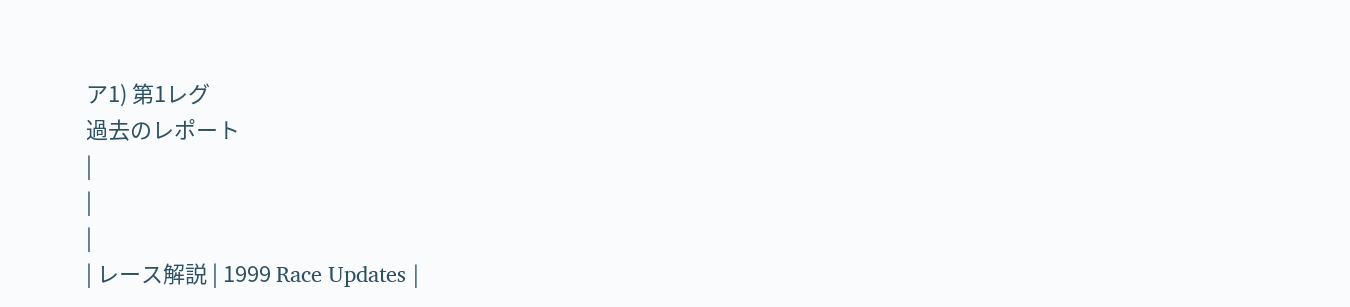ア1) 第1レグ
過去のレポート
|
|
|
| レース解説 | 1999 Race Updates |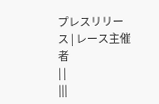プレスリリース | レース主催者
| |
|||